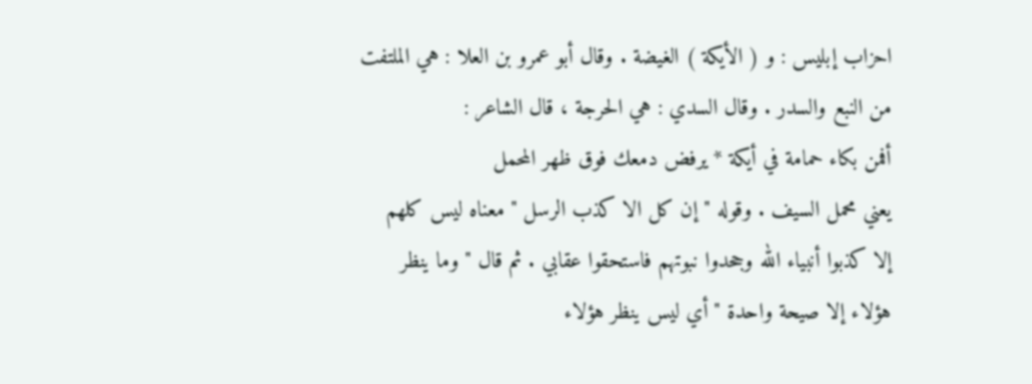احزاب إبليس : و ( الأيكة ) الغيضة . وقال أبو عمرو بن العلا : هي الملتفت
من النبع والسدر . وقال السدي : هي الحرجة ، قال الشاعر :
أفمن بكاء حمامة في أيكة * يرفض دمعك فوق ظهر المحمل
يعني محمل السيف . وقوله " إن كل الا كذب الرسل " معناه ليس كلهم
إلا كذبوا أنبياء الله وجحدوا نبوتهم فاستحقوا عقابي . ثم قال " وما ينظر
هؤلاء إلا صيحة واحدة " أي ليس ينظر هؤلاء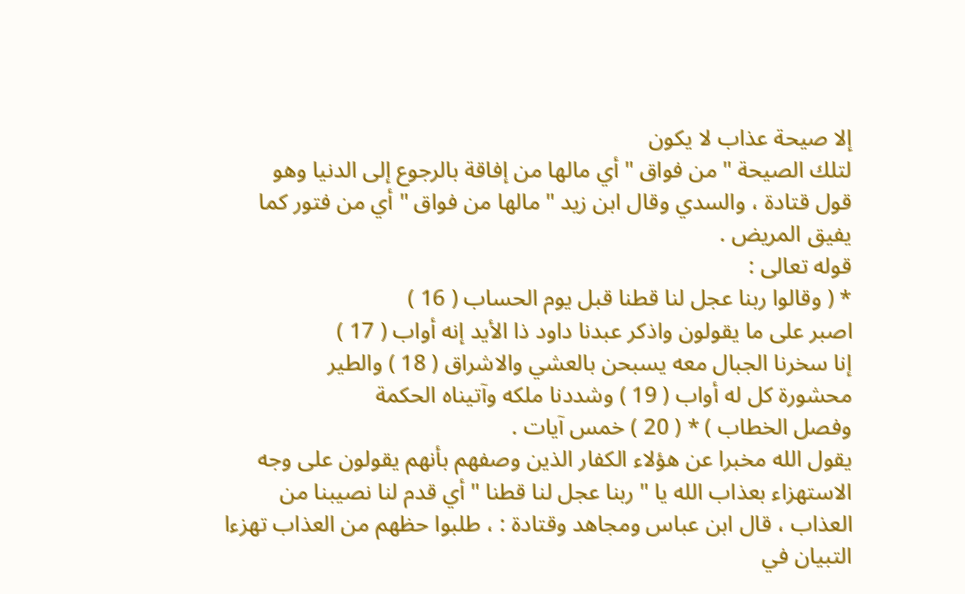إلا صيحة عذاب لا يكون
لتلك الصيحة " من فواق " أي مالها من إفاقة بالرجوع إلى الدنيا وهو
قول قتادة ، والسدي وقال ابن زيد " مالها من فواق " أي من فتور كما
يفيق المريض .
قوله تعالى :
* ( وقالوا ربنا عجل لنا قطنا قبل يوم الحساب ( 16 )
اصبر على ما يقولون واذكر عبدنا داود ذا الأيد إنه أواب ( 17 )
إنا سخرنا الجبال معه يسبحن بالعشي والاشراق ( 18 ) والطير
محشورة كل له أواب ( 19 ) وشددنا ملكه وآتيناه الحكمة
وفصل الخطاب ) * ( 20 ) خمس آيات .
يقول الله مخبرا عن هؤلاء الكفار الذين وصفهم بأنهم يقولون على وجه
الاستهزاء بعذاب الله يا " ربنا عجل لنا قطنا " أي قدم لنا نصيبنا من
العذاب ، قال ابن عباس ومجاهد وقتادة : ، طلبوا حظهم من العذاب تهزءا
التبيان في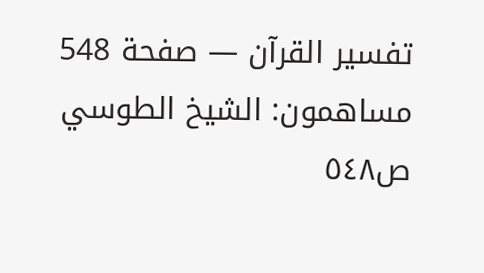تفسير القرآن — صفحة 548
مساهمون: الشيخ الطوسي
ص٥٤٨